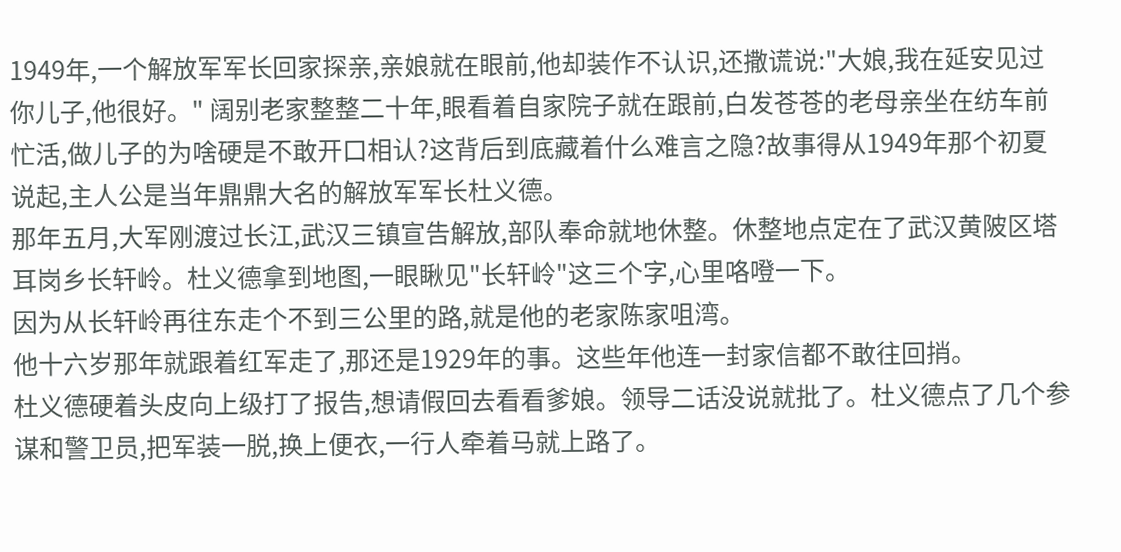1949年,一个解放军军长回家探亲,亲娘就在眼前,他却装作不认识,还撒谎说:"大娘,我在延安见过你儿子,他很好。" 阔别老家整整二十年,眼看着自家院子就在跟前,白发苍苍的老母亲坐在纺车前忙活,做儿子的为啥硬是不敢开口相认?这背后到底藏着什么难言之隐?故事得从1949年那个初夏说起,主人公是当年鼎鼎大名的解放军军长杜义德。
那年五月,大军刚渡过长江,武汉三镇宣告解放,部队奉命就地休整。休整地点定在了武汉黄陂区塔耳岗乡长轩岭。杜义德拿到地图,一眼瞅见"长轩岭"这三个字,心里咯噔一下。
因为从长轩岭再往东走个不到三公里的路,就是他的老家陈家咀湾。
他十六岁那年就跟着红军走了,那还是1929年的事。这些年他连一封家信都不敢往回捎。
杜义德硬着头皮向上级打了报告,想请假回去看看爹娘。领导二话没说就批了。杜义德点了几个参谋和警卫员,把军装一脱,换上便衣,一行人牵着马就上路了。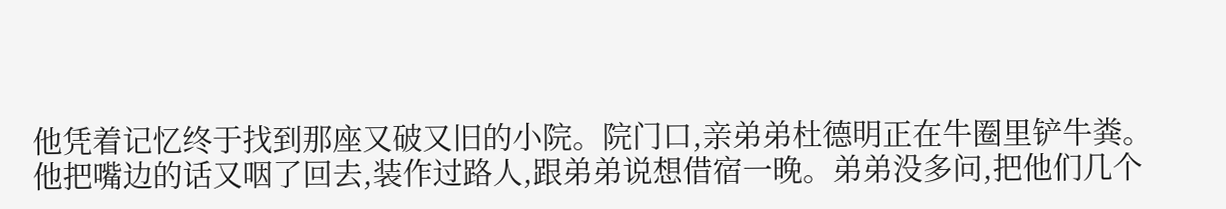他凭着记忆终于找到那座又破又旧的小院。院门口,亲弟弟杜德明正在牛圈里铲牛粪。
他把嘴边的话又咽了回去,装作过路人,跟弟弟说想借宿一晚。弟弟没多问,把他们几个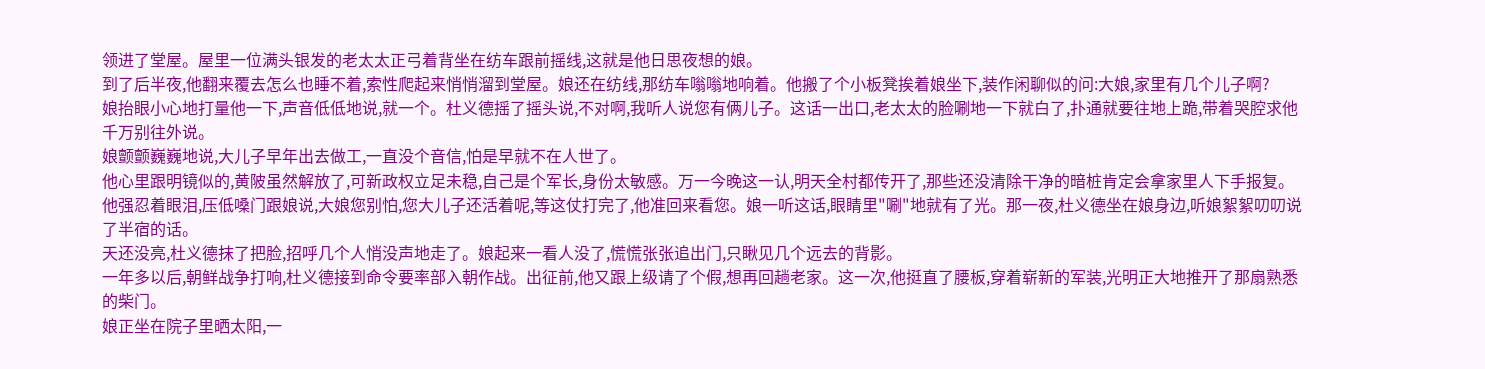领进了堂屋。屋里一位满头银发的老太太正弓着背坐在纺车跟前摇线,这就是他日思夜想的娘。
到了后半夜,他翻来覆去怎么也睡不着,索性爬起来悄悄溜到堂屋。娘还在纺线,那纺车嗡嗡地响着。他搬了个小板凳挨着娘坐下,装作闲聊似的问:大娘,家里有几个儿子啊?
娘抬眼小心地打量他一下,声音低低地说,就一个。杜义德摇了摇头说,不对啊,我听人说您有俩儿子。这话一出口,老太太的脸唰地一下就白了,扑通就要往地上跪,带着哭腔求他千万别往外说。
娘颤颤巍巍地说,大儿子早年出去做工,一直没个音信,怕是早就不在人世了。
他心里跟明镜似的,黄陂虽然解放了,可新政权立足未稳,自己是个军长,身份太敏感。万一今晚这一认,明天全村都传开了,那些还没清除干净的暗桩肯定会拿家里人下手报复。
他强忍着眼泪,压低嗓门跟娘说,大娘您别怕,您大儿子还活着呢,等这仗打完了,他准回来看您。娘一听这话,眼睛里"唰"地就有了光。那一夜,杜义德坐在娘身边,听娘絮絮叨叨说了半宿的话。
天还没亮,杜义德抹了把脸,招呼几个人悄没声地走了。娘起来一看人没了,慌慌张张追出门,只瞅见几个远去的背影。
一年多以后,朝鲜战争打响,杜义德接到命令要率部入朝作战。出征前,他又跟上级请了个假,想再回趟老家。这一次,他挺直了腰板,穿着崭新的军装,光明正大地推开了那扇熟悉的柴门。
娘正坐在院子里晒太阳,一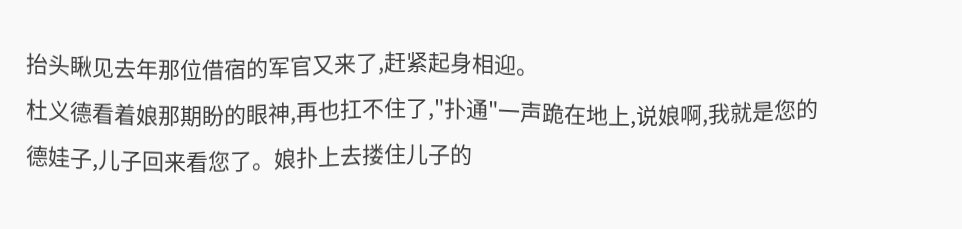抬头瞅见去年那位借宿的军官又来了,赶紧起身相迎。
杜义德看着娘那期盼的眼神,再也扛不住了,"扑通"一声跪在地上,说娘啊,我就是您的德娃子,儿子回来看您了。娘扑上去搂住儿子的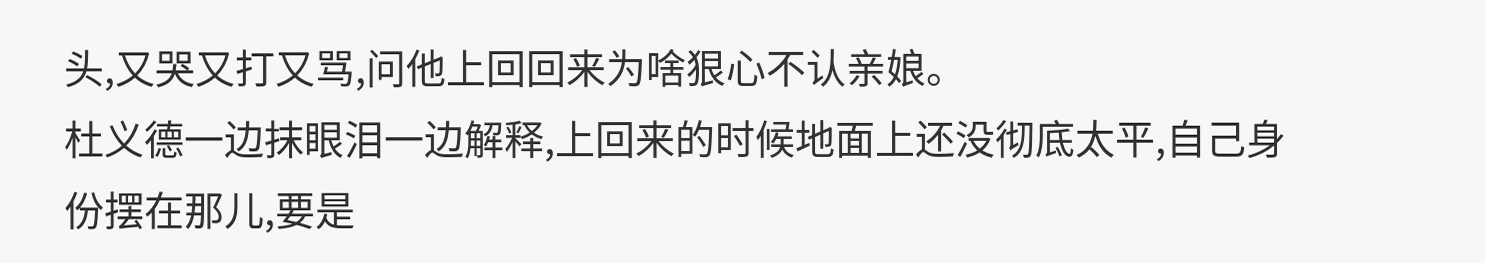头,又哭又打又骂,问他上回回来为啥狠心不认亲娘。
杜义德一边抹眼泪一边解释,上回来的时候地面上还没彻底太平,自己身份摆在那儿,要是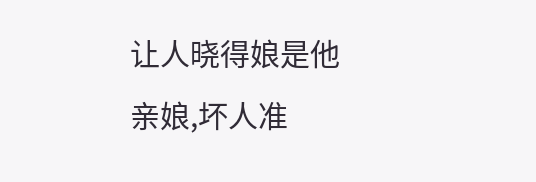让人晓得娘是他亲娘,坏人准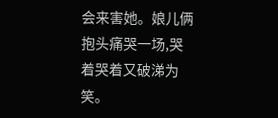会来害她。娘儿俩抱头痛哭一场,哭着哭着又破涕为笑。